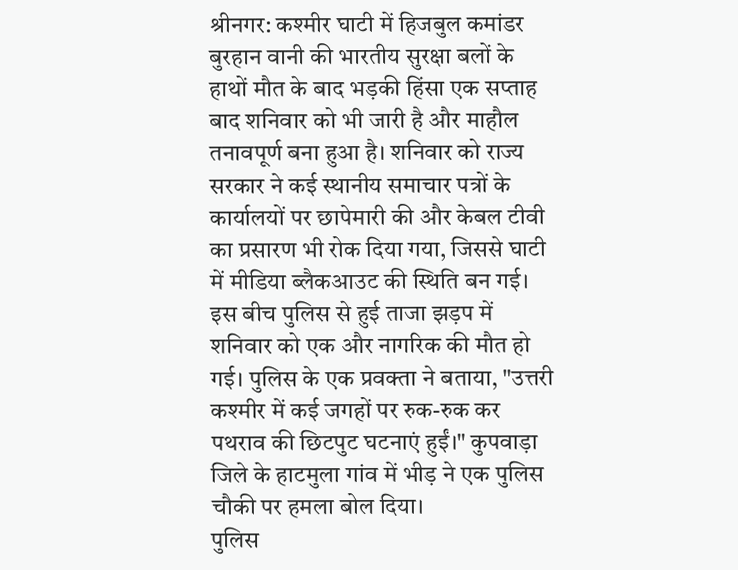श्रीनगर: कश्मीर घाटी में हिजबुल कमांडर बुरहान वानी की भारतीय सुरक्षा बलों के हाथों मौत के बाद भड़की हिंसा एक सप्ताह बाद शनिवार को भी जारी है और माहौल तनावपूर्ण बना हुआ है। शनिवार को राज्य सरकार ने कई स्थानीय समाचार पत्रों के कार्यालयों पर छापेमारी की और केबल टीवी का प्रसारण भी रोक दिया गया, जिससे घाटी में मीडिया ब्लैकआउट की स्थिति बन गई।
इस बीच पुलिस से हुई ताजा झड़प में शनिवार को एक और नागरिक की मौत हो गई। पुलिस के एक प्रवक्ता ने बताया, "उत्तरी कश्मीर में कई जगहों पर रुक-रुक कर पथराव की छिटपुट घटनाएं हुईं।" कुपवाड़ा जिले के हाटमुला गांव में भीड़ ने एक पुलिस चौकी पर हमला बोल दिया।
पुलिस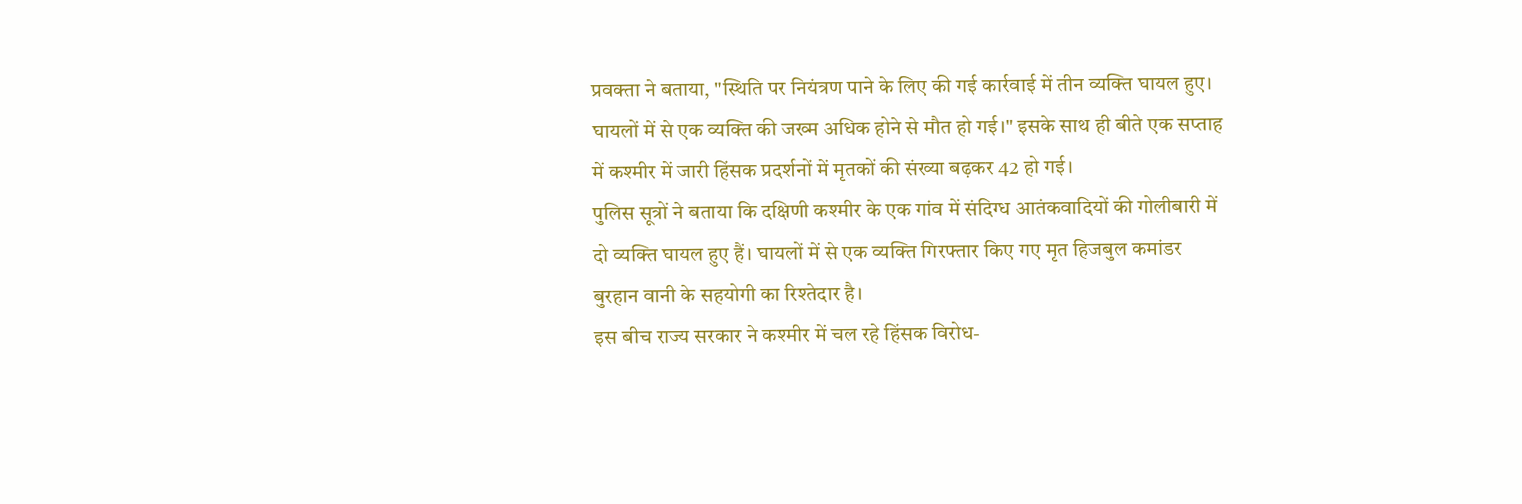प्रवक्ता ने बताया, "स्थिति पर नियंत्रण पाने के लिए की गई कार्रवाई में तीन व्यक्ति घायल हुए। घायलों में से एक व्यक्ति की जख्म अधिक होने से मौत हो गई।" इसके साथ ही बीते एक सप्ताह में कश्मीर में जारी हिंसक प्रदर्शनों में मृतकों की संख्या बढ़कर 42 हो गई।
पुलिस सूत्रों ने बताया कि दक्षिणी कश्मीर के एक गांव में संदिग्ध आतंकवादियों की गोलीबारी में दो व्यक्ति घायल हुए हैं। घायलों में से एक व्यक्ति गिरफ्तार किए गए मृत हिजबुल कमांडर बुरहान वानी के सहयोगी का रिश्तेदार है।
इस बीच राज्य सरकार ने कश्मीर में चल रहे हिंसक विरोध-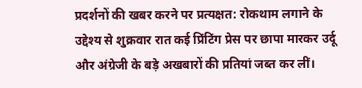प्रदर्शनों की खबर करने पर प्रत्यक्षत: रोकथाम लगाने के उद्देश्य से शुक्रवार रात कई प्रिंटिंग प्रेस पर छापा मारकर उर्दू और अंग्रेजी के बड़े अखबारों की प्रतियां जब्त कर लीं।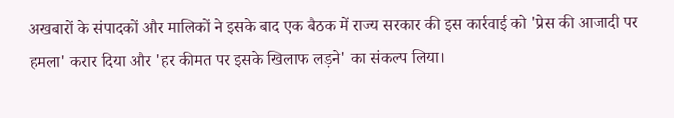अखबारों के संपादकों और मालिकों ने इसके बाद एक बैठक में राज्य सरकार की इस कार्रवाई को 'प्रेस की आजादी पर हमला' करार दिया और 'हर कीमत पर इसके खिलाफ लड़ने' का संकल्प लिया।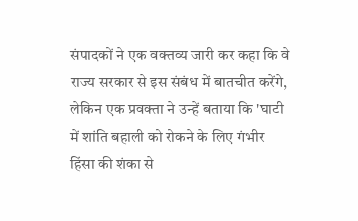संपादकों ने एक वक्तव्य जारी कर कहा कि वे राज्य सरकार से इस संबंध में बातचीत करेंगे, लेकिन एक प्रवक्ता ने उन्हें बताया कि 'घाटी में शांति बहाली को रोकने के लिए गंभीर हिंसा की शंका से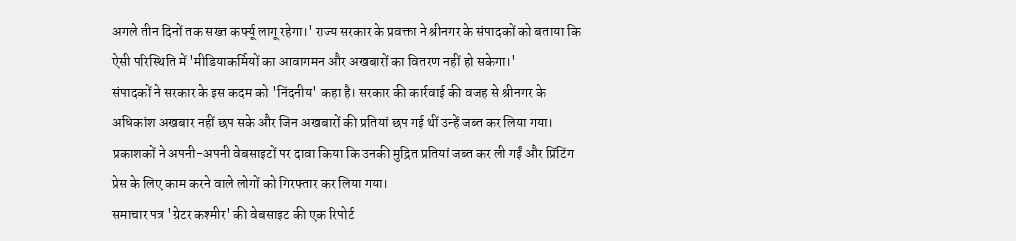अगले तीन दिनों तक सख्त कर्फ्यू लागू रहेगा।' राज्य सरकार के प्रवक्ता ने श्रीनगर के संपादकों को बताया कि ऐसी परिस्थिति में 'मीडियाकर्मियों का आवागमन और अखबारों का वितरण नहीं हो सकेगा।'
संपादकों ने सरकार के इस कदम को 'निंदनीय' कहा है। सरकार की कार्रवाई की वजह से श्रीनगर के अधिकांश अखबार नहीं छप सके और जिन अखबारों की प्रतियां छप गई थीं उन्हें जब्त कर लिया गया। प्रकाशकों ने अपनी-अपनी वेबसाइटों पर दावा किया कि उनकी मुद्रित प्रतियां जब्त कर ली गईं और प्रिंटिंग प्रेस के लिए काम करने वाले लोगों को गिरफ्तार कर लिया गया।
समाचार पत्र 'ग्रेटर कश्मीर' की वेबसाइट की एक रिपोर्ट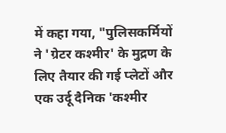में कहा गया, "पुलिसकर्मियों ने 'ग्रेटर कश्मीर' के मुद्रण के लिए तैयार की गई प्लेटों और एक उर्दू दैनिक 'कश्मीर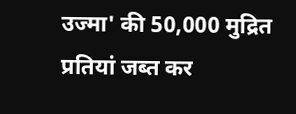उज्मा' की 50,000 मुद्रित प्रतियां जब्त कर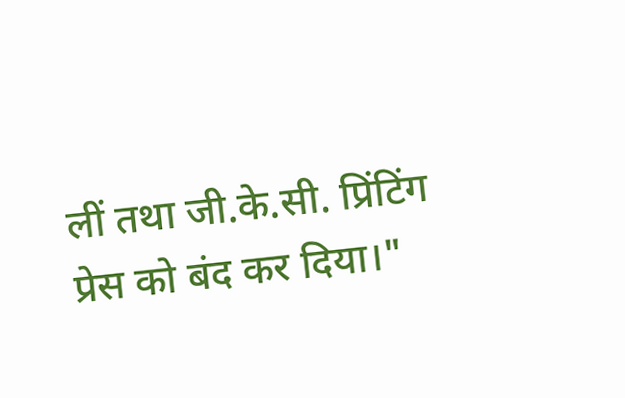लीं तथा जी.के.सी. प्रिंटिंग प्रेस को बंद कर दिया।"